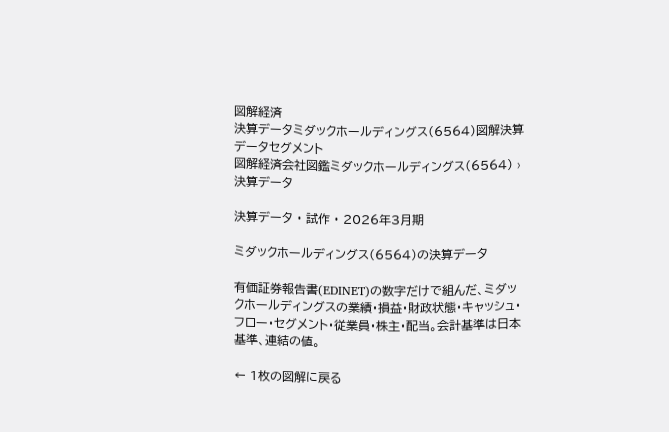図解経済
決算データミダックホールディングス(6564)図解決算データセグメント
図解経済会社図鑑ミダックホールディングス(6564) › 決算データ

決算データ · 試作 · 2026年3月期

ミダックホールディングス(6564)の決算データ

有価証券報告書(EDINET)の数字だけで組んだ、ミダックホールディングスの業績・損益・財政状態・キャッシュ・フロー・セグメント・従業員・株主・配当。会計基準は日本基準、連結の値。

← 1枚の図解に戻る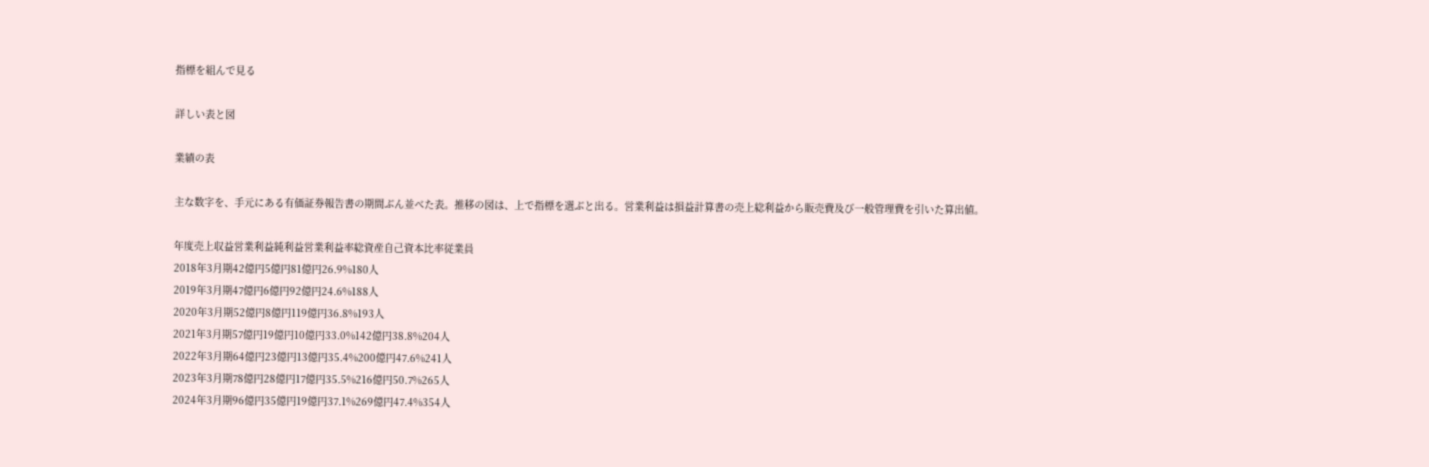指標を組んで見る

詳しい表と図

業績の表

主な数字を、手元にある有価証券報告書の期間ぶん並べた表。推移の図は、上で指標を選ぶと出る。営業利益は損益計算書の売上総利益から販売費及び一般管理費を引いた算出値。

年度売上収益営業利益純利益営業利益率総資産自己資本比率従業員
2018年3月期42億円5億円81億円26.9%180人
2019年3月期47億円6億円92億円24.6%188人
2020年3月期52億円8億円119億円36.8%193人
2021年3月期57億円19億円10億円33.0%142億円38.8%204人
2022年3月期64億円23億円13億円35.4%200億円47.6%241人
2023年3月期78億円28億円17億円35.5%216億円50.7%265人
2024年3月期96億円35億円19億円37.1%269億円47.4%354人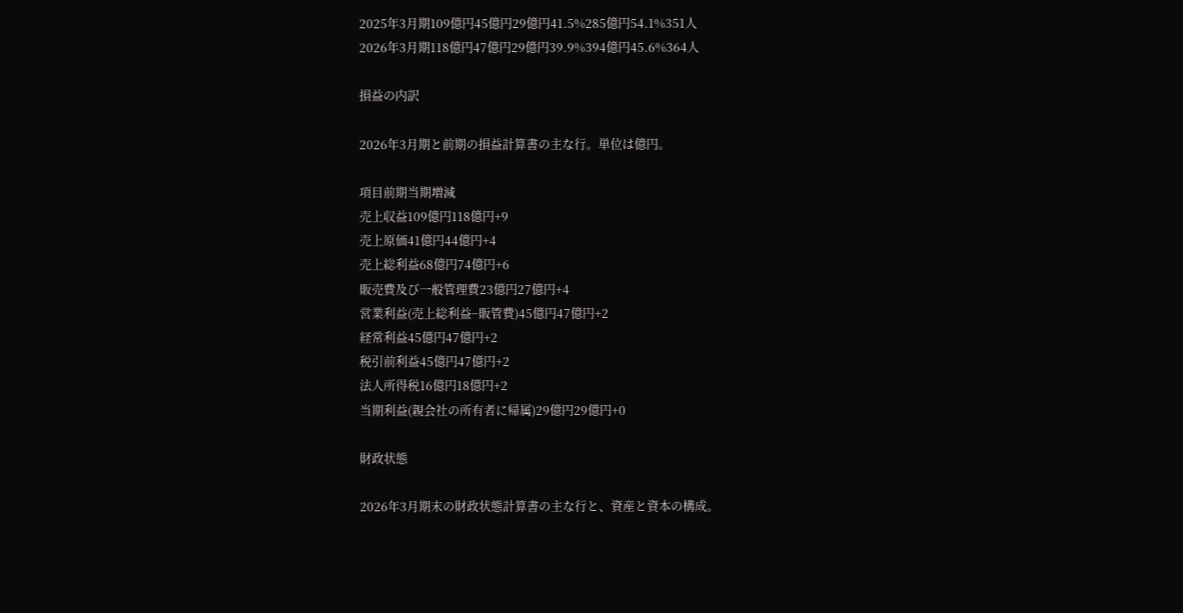2025年3月期109億円45億円29億円41.5%285億円54.1%351人
2026年3月期118億円47億円29億円39.9%394億円45.6%364人

損益の内訳

2026年3月期と前期の損益計算書の主な行。単位は億円。

項目前期当期増減
売上収益109億円118億円+9
売上原価41億円44億円+4
売上総利益68億円74億円+6
販売費及び一般管理費23億円27億円+4
営業利益(売上総利益−販管費)45億円47億円+2
経常利益45億円47億円+2
税引前利益45億円47億円+2
法人所得税16億円18億円+2
当期利益(親会社の所有者に帰属)29億円29億円+0

財政状態

2026年3月期末の財政状態計算書の主な行と、資産と資本の構成。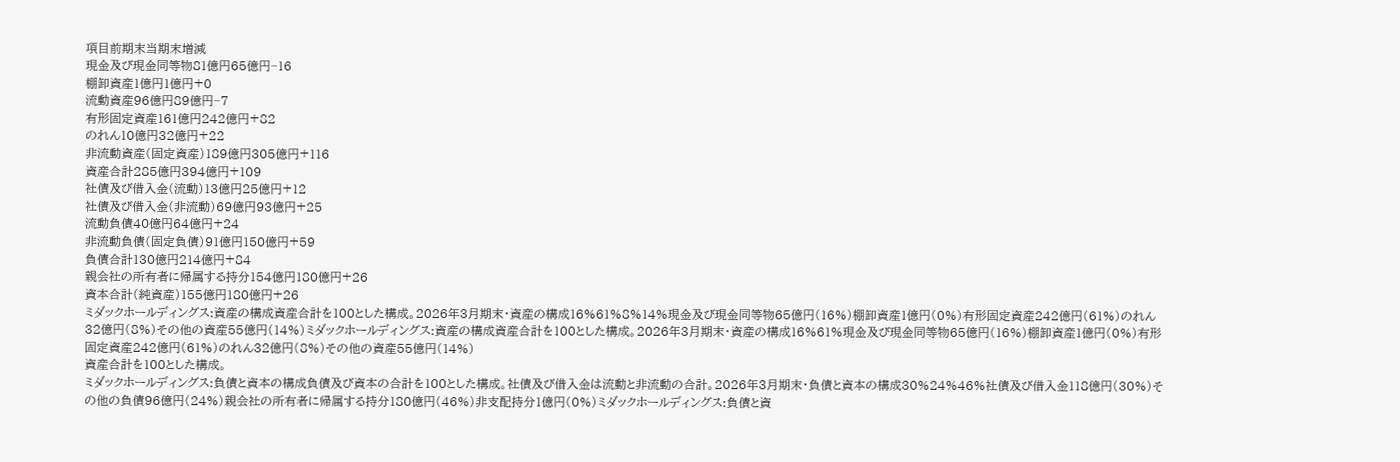項目前期末当期末増減
現金及び現金同等物81億円65億円−16
棚卸資産1億円1億円+0
流動資産96億円89億円−7
有形固定資産161億円242億円+82
のれん10億円32億円+22
非流動資産(固定資産)189億円305億円+116
資産合計285億円394億円+109
社債及び借入金(流動)13億円25億円+12
社債及び借入金(非流動)69億円93億円+25
流動負債40億円64億円+24
非流動負債(固定負債)91億円150億円+59
負債合計130億円214億円+84
親会社の所有者に帰属する持分154億円180億円+26
資本合計(純資産)155億円180億円+26
ミダックホールディングス:資産の構成資産合計を100とした構成。2026年3月期末・資産の構成16%61%8%14%現金及び現金同等物65億円(16%)棚卸資産1億円(0%)有形固定資産242億円(61%)のれん32億円(8%)その他の資産55億円(14%)ミダックホールディングス:資産の構成資産合計を100とした構成。2026年3月期末・資産の構成16%61%現金及び現金同等物65億円(16%)棚卸資産1億円(0%)有形固定資産242億円(61%)のれん32億円(8%)その他の資産55億円(14%)
資産合計を100とした構成。
ミダックホールディングス:負債と資本の構成負債及び資本の合計を100とした構成。社債及び借入金は流動と非流動の合計。2026年3月期末・負債と資本の構成30%24%46%社債及び借入金118億円(30%)その他の負債96億円(24%)親会社の所有者に帰属する持分180億円(46%)非支配持分1億円(0%)ミダックホールディングス:負債と資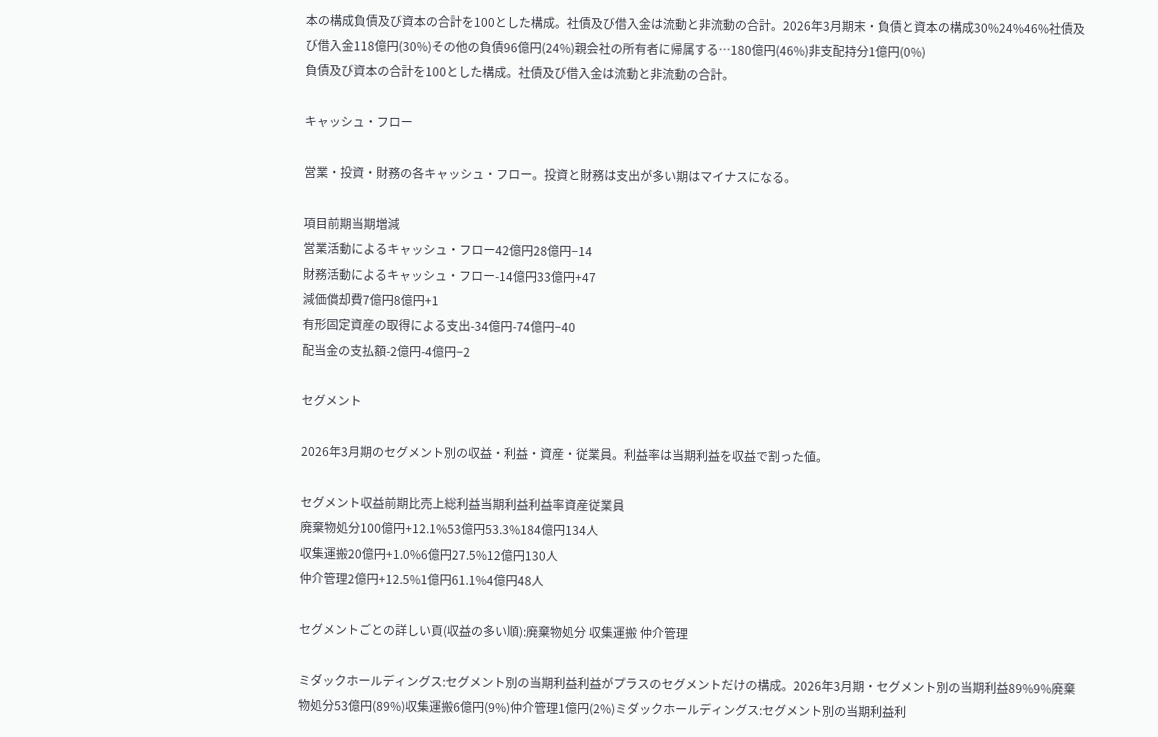本の構成負債及び資本の合計を100とした構成。社債及び借入金は流動と非流動の合計。2026年3月期末・負債と資本の構成30%24%46%社債及び借入金118億円(30%)その他の負債96億円(24%)親会社の所有者に帰属する…180億円(46%)非支配持分1億円(0%)
負債及び資本の合計を100とした構成。社債及び借入金は流動と非流動の合計。

キャッシュ・フロー

営業・投資・財務の各キャッシュ・フロー。投資と財務は支出が多い期はマイナスになる。

項目前期当期増減
営業活動によるキャッシュ・フロー42億円28億円−14
財務活動によるキャッシュ・フロー-14億円33億円+47
減価償却費7億円8億円+1
有形固定資産の取得による支出-34億円-74億円−40
配当金の支払額-2億円-4億円−2

セグメント

2026年3月期のセグメント別の収益・利益・資産・従業員。利益率は当期利益を収益で割った値。

セグメント収益前期比売上総利益当期利益利益率資産従業員
廃棄物処分100億円+12.1%53億円53.3%184億円134人
収集運搬20億円+1.0%6億円27.5%12億円130人
仲介管理2億円+12.5%1億円61.1%4億円48人

セグメントごとの詳しい頁(収益の多い順):廃棄物処分 収集運搬 仲介管理

ミダックホールディングス:セグメント別の当期利益利益がプラスのセグメントだけの構成。2026年3月期・セグメント別の当期利益89%9%廃棄物処分53億円(89%)収集運搬6億円(9%)仲介管理1億円(2%)ミダックホールディングス:セグメント別の当期利益利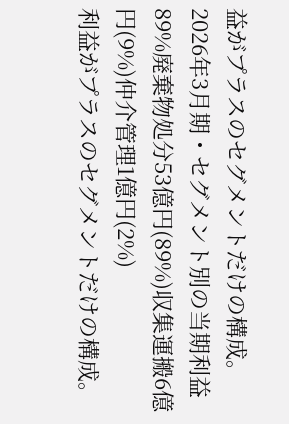益がプラスのセグメントだけの構成。2026年3月期・セグメント別の当期利益89%廃棄物処分53億円(89%)収集運搬6億円(9%)仲介管理1億円(2%)
利益がプラスのセグメントだけの構成。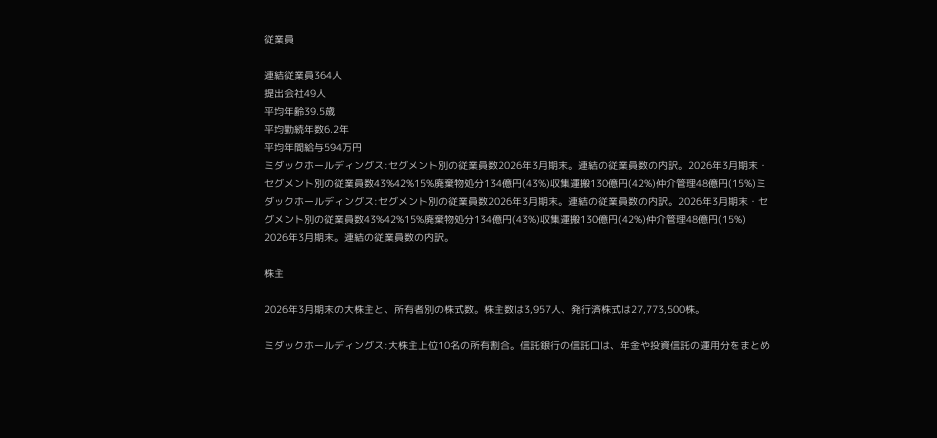従業員

連結従業員364人
提出会社49人
平均年齢39.5歳
平均勤続年数6.2年
平均年間給与594万円
ミダックホールディングス:セグメント別の従業員数2026年3月期末。連結の従業員数の内訳。2026年3月期末・セグメント別の従業員数43%42%15%廃棄物処分134億円(43%)収集運搬130億円(42%)仲介管理48億円(15%)ミダックホールディングス:セグメント別の従業員数2026年3月期末。連結の従業員数の内訳。2026年3月期末・セグメント別の従業員数43%42%15%廃棄物処分134億円(43%)収集運搬130億円(42%)仲介管理48億円(15%)
2026年3月期末。連結の従業員数の内訳。

株主

2026年3月期末の大株主と、所有者別の株式数。株主数は3,957人、発行済株式は27,773,500株。

ミダックホールディングス:大株主上位10名の所有割合。信託銀行の信託口は、年金や投資信託の運用分をまとめ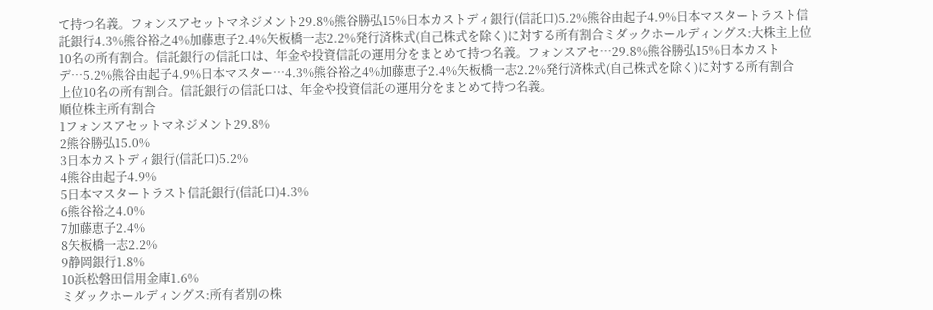て持つ名義。フォンスアセットマネジメント29.8%熊谷勝弘15%日本カストディ銀行(信託口)5.2%熊谷由起子4.9%日本マスタートラスト信託銀行4.3%熊谷裕之4%加藤恵子2.4%矢板橋一志2.2%発行済株式(自己株式を除く)に対する所有割合ミダックホールディングス:大株主上位10名の所有割合。信託銀行の信託口は、年金や投資信託の運用分をまとめて持つ名義。フォンスアセ…29.8%熊谷勝弘15%日本カストデ…5.2%熊谷由起子4.9%日本マスター…4.3%熊谷裕之4%加藤恵子2.4%矢板橋一志2.2%発行済株式(自己株式を除く)に対する所有割合
上位10名の所有割合。信託銀行の信託口は、年金や投資信託の運用分をまとめて持つ名義。
順位株主所有割合
1フォンスアセットマネジメント29.8%
2熊谷勝弘15.0%
3日本カストディ銀行(信託口)5.2%
4熊谷由起子4.9%
5日本マスタートラスト信託銀行(信託口)4.3%
6熊谷裕之4.0%
7加藤恵子2.4%
8矢板橋一志2.2%
9静岡銀行1.8%
10浜松磐田信用金庫1.6%
ミダックホールディングス:所有者別の株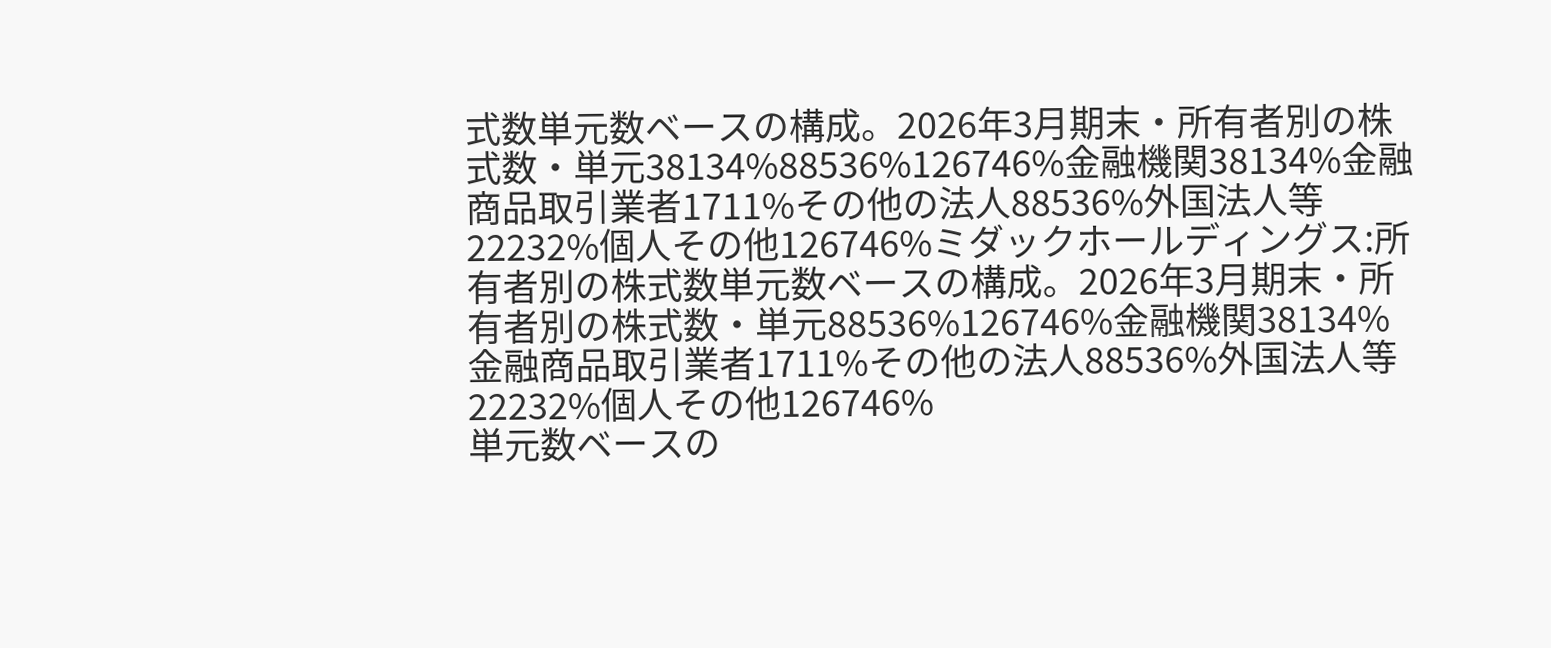式数単元数ベースの構成。2026年3月期末・所有者別の株式数・単元38134%88536%126746%金融機関38134%金融商品取引業者1711%その他の法人88536%外国法人等22232%個人その他126746%ミダックホールディングス:所有者別の株式数単元数ベースの構成。2026年3月期末・所有者別の株式数・単元88536%126746%金融機関38134%金融商品取引業者1711%その他の法人88536%外国法人等22232%個人その他126746%
単元数ベースの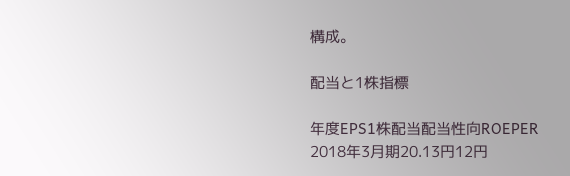構成。

配当と1株指標

年度EPS1株配当配当性向ROEPER
2018年3月期20.13円12円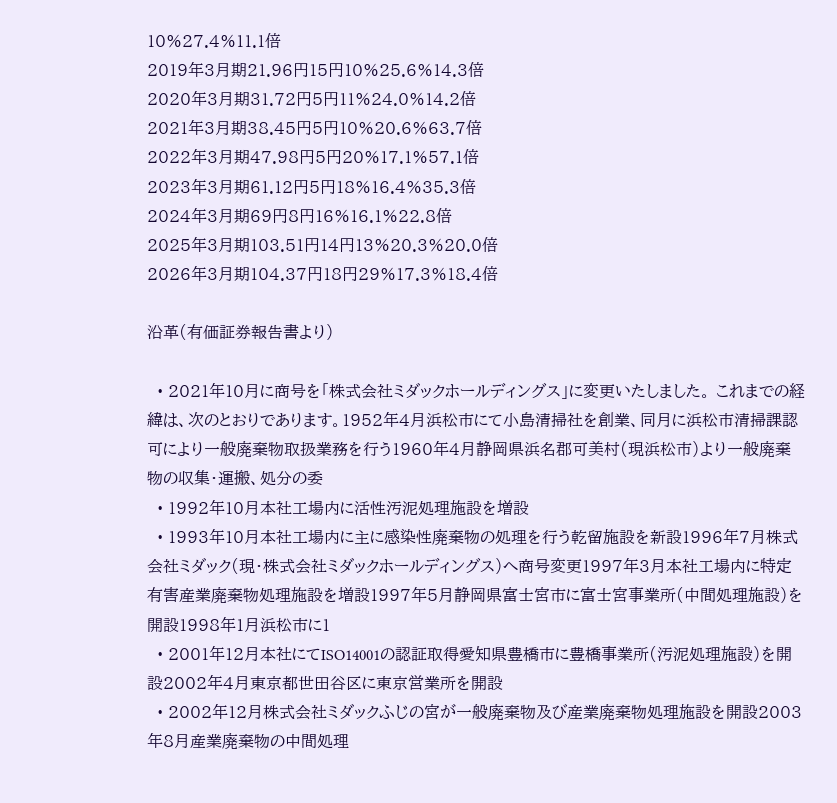10%27.4%11.1倍
2019年3月期21.96円15円10%25.6%14.3倍
2020年3月期31.72円5円11%24.0%14.2倍
2021年3月期38.45円5円10%20.6%63.7倍
2022年3月期47.98円5円20%17.1%57.1倍
2023年3月期61.12円5円18%16.4%35.3倍
2024年3月期69円8円16%16.1%22.8倍
2025年3月期103.51円14円13%20.3%20.0倍
2026年3月期104.37円18円29%17.3%18.4倍

沿革(有価証券報告書より)

  • 2021年10月に商号を「株式会社ミダックホールディングス」に変更いたしました。 これまでの経緯は、次のとおりであります。1952年4月浜松市にて小島清掃社を創業、同月に浜松市清掃課認可により一般廃棄物取扱業務を行う1960年4月静岡県浜名郡可美村(現浜松市)より一般廃棄物の収集・運搬、処分の委
  • 1992年10月本社工場内に活性汚泥処理施設を増設
  • 1993年10月本社工場内に主に感染性廃棄物の処理を行う乾留施設を新設1996年7月株式会社ミダック(現・株式会社ミダックホールディングス)へ商号変更1997年3月本社工場内に特定有害産業廃棄物処理施設を増設1997年5月静岡県富士宮市に富士宮事業所(中間処理施設)を開設1998年1月浜松市に1
  • 2001年12月本社にてISO14001の認証取得愛知県豊橋市に豊橋事業所(汚泥処理施設)を開設2002年4月東京都世田谷区に東京営業所を開設
  • 2002年12月株式会社ミダックふじの宮が一般廃棄物及び産業廃棄物処理施設を開設2003年8月産業廃棄物の中間処理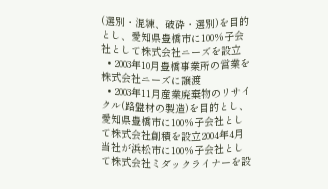(選別・混練、破砕・選別)を目的とし、愛知県豊橋市に100%子会社として株式会社ニーズを設立
  • 2003年10月豊橋事業所の営業を株式会社ニーズに譲渡
  • 2003年11月産業廃棄物のリサイクル(路盤材の製造)を目的とし、愛知県豊橋市に100%子会社として株式会社創積を設立2004年4月当社が浜松市に100%子会社として株式会社ミダックライナーを設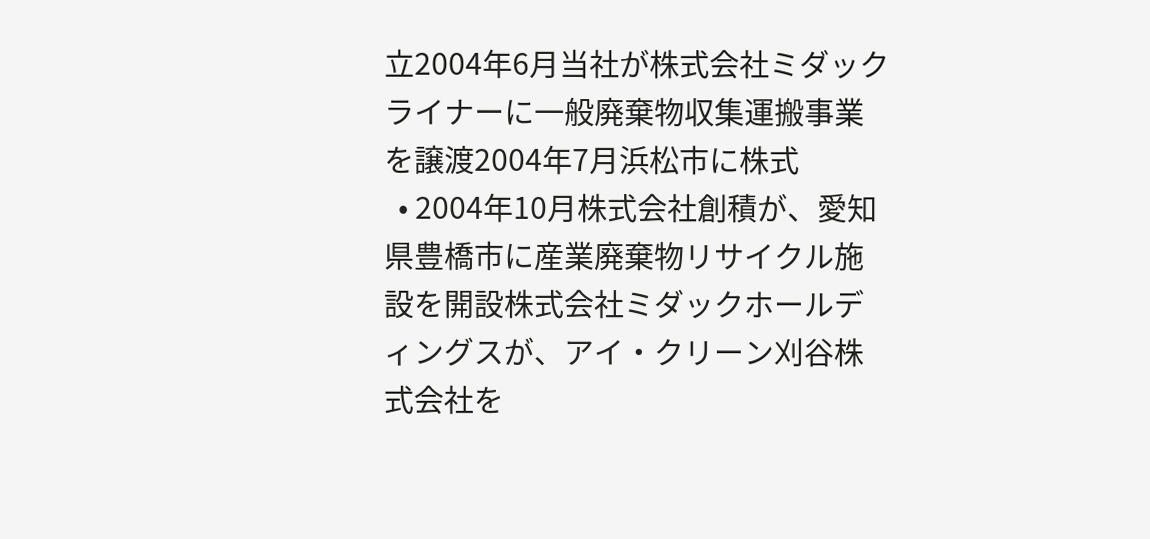立2004年6月当社が株式会社ミダックライナーに一般廃棄物収集運搬事業を譲渡2004年7月浜松市に株式
  • 2004年10月株式会社創積が、愛知県豊橋市に産業廃棄物リサイクル施設を開設株式会社ミダックホールディングスが、アイ・クリーン刈谷株式会社を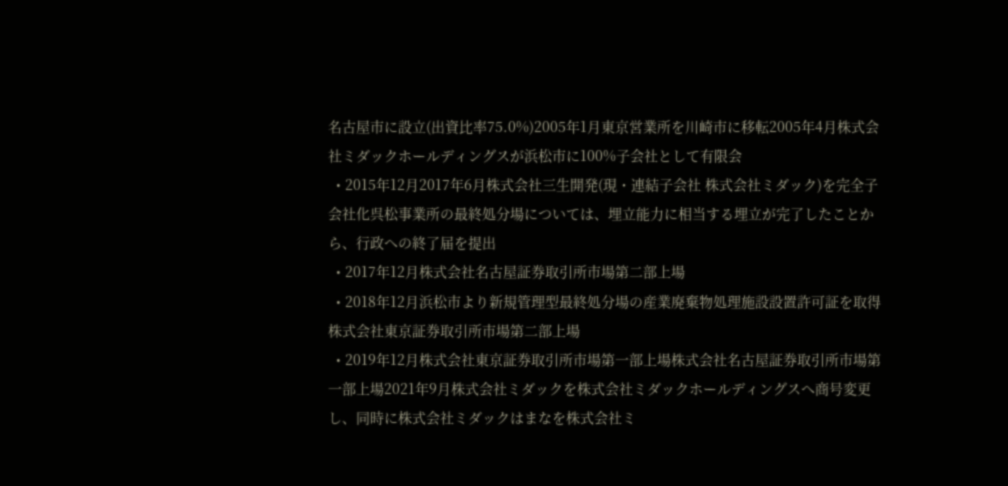名古屋市に設立(出資比率75.0%)2005年1月東京営業所を川崎市に移転2005年4月株式会社ミダックホールディングスが浜松市に100%子会社として有限会
  • 2015年12月2017年6月株式会社三生開発(現・連結子会社 株式会社ミダック)を完全子会社化呉松事業所の最終処分場については、埋立能力に相当する埋立が完了したことから、行政への終了届を提出
  • 2017年12月株式会社名古屋証券取引所市場第二部上場
  • 2018年12月浜松市より新規管理型最終処分場の産業廃棄物処理施設設置許可証を取得 株式会社東京証券取引所市場第二部上場
  • 2019年12月株式会社東京証券取引所市場第一部上場株式会社名古屋証券取引所市場第一部上場2021年9月株式会社ミダックを株式会社ミダックホールディングスへ商号変更し、同時に株式会社ミダックはまなを株式会社ミ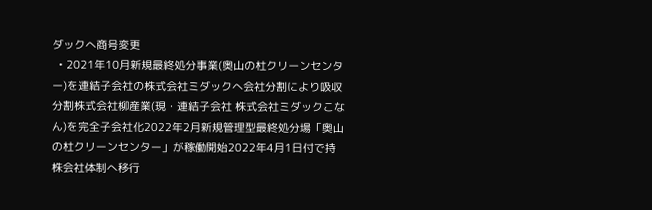ダックへ商号変更
  • 2021年10月新規最終処分事業(奥山の杜クリーンセンター)を連結子会社の株式会社ミダックへ会社分割により吸収分割株式会社柳産業(現・連結子会社 株式会社ミダックこなん)を完全子会社化2022年2月新規管理型最終処分場「奥山の杜クリーンセンター」が稼働開始2022年4月1日付で持株会社体制へ移行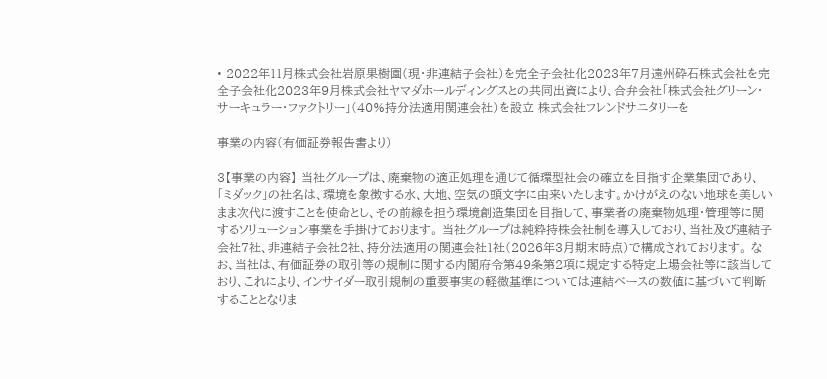• 2022年11月株式会社岩原果樹園(現・非連結子会社)を完全子会社化2023年7月遠州砕石株式会社を完全子会社化2023年9月株式会社ヤマダホールディングスとの共同出資により、合弁会社「株式会社グリーン・サーキュラー・ファクトリー」(40%持分法適用関連会社)を設立 株式会社フレンドサニタリーを

事業の内容(有価証券報告書より)

3【事業の内容】 当社グループは、廃棄物の適正処理を通じて循環型社会の確立を目指す企業集団であり、「ミダック」の社名は、環境を象徴する水、大地、空気の頭文字に由来いたします。かけがえのない地球を美しいまま次代に渡すことを使命とし、その前線を担う環境創造集団を目指して、事業者の廃棄物処理・管理等に関するソリューション事業を手掛けております。 当社グループは純粋持株会社制を導入しており、当社及び連結子会社7社、非連結子会社2社、持分法適用の関連会社1社(2026年3月期末時点)で構成されております。 なお、当社は、有価証券の取引等の規制に関する内閣府令第49条第2項に規定する特定上場会社等に該当しており、これにより、インサイダー取引規制の重要事実の軽微基準については連結ベースの数値に基づいて判断することとなりま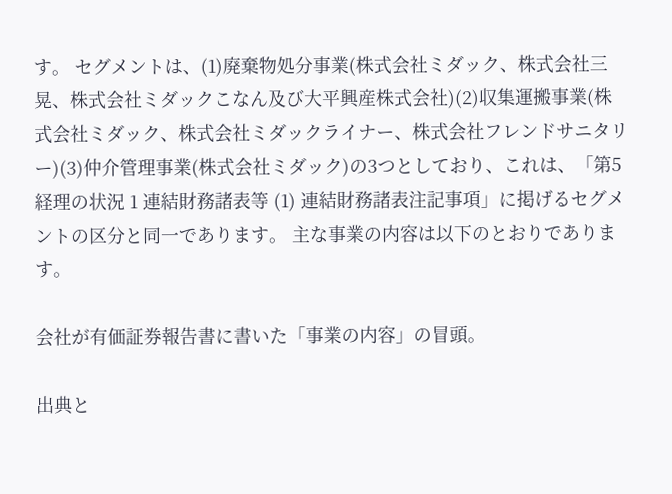す。 セグメントは、(1)廃棄物処分事業(株式会社ミダック、株式会社三晃、株式会社ミダックこなん及び大平興産株式会社)(2)収集運搬事業(株式会社ミダック、株式会社ミダックライナー、株式会社フレンドサニタリー)(3)仲介管理事業(株式会社ミダック)の3つとしており、これは、「第5 経理の状況 1 連結財務諸表等 (1) 連結財務諸表注記事項」に掲げるセグメントの区分と同一であります。 主な事業の内容は以下のとおりであります。

会社が有価証券報告書に書いた「事業の内容」の冒頭。

出典と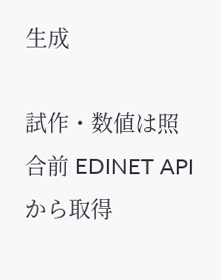生成

試作・数値は照合前 EDINET API から取得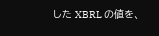した XBRL の値を、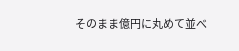そのまま億円に丸めて並べ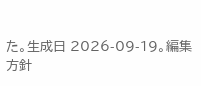た。生成日 2026-09-19。編集方針